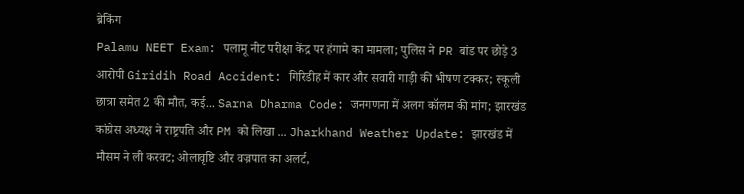ब्रेकिंग
Palamu NEET Exam: पलामू नीट परीक्षा केंद्र पर हंगामे का मामला; पुलिस ने PR बांड पर छोड़े 3 आरोपी Giridih Road Accident: गिरिडीह में कार और सवारी गाड़ी की भीषण टक्कर; स्कूली छात्रा समेत 2 की मौत, कई... Sarna Dharma Code: जनगणना में अलग कॉलम की मांग; झारखंड कांग्रेस अध्यक्ष ने राष्ट्रपति और PM को लिखा ... Jharkhand Weather Update: झारखंड में मौसम ने ली करवट; ओलावृष्टि और वज्रपात का अलर्ट,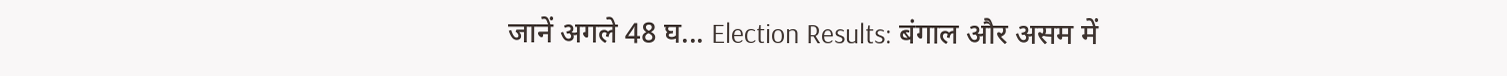जानें अगले 48 घ... Election Results: बंगाल और असम में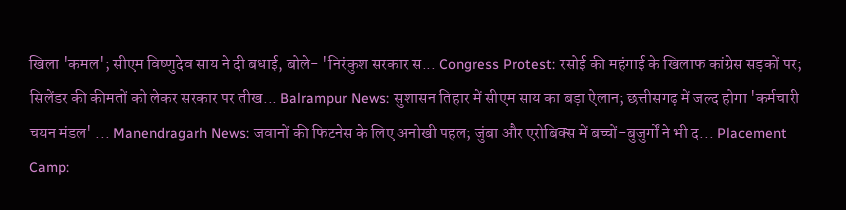खिला 'कमल'; सीएम विष्णुदेव साय ने दी बधाई, बोले- 'निरंकुश सरकार स... Congress Protest: रसोई की महंगाई के खिलाफ कांग्रेस सड़कों पर; सिलेंडर की कीमतों को लेकर सरकार पर तीख... Balrampur News: सुशासन तिहार में सीएम साय का बड़ा ऐलान; छत्तीसगढ़ में जल्द होगा 'कर्मचारी चयन मंडल' ... Manendragarh News: जवानों की फिटनेस के लिए अनोखी पहल; जुंबा और एरोबिक्स में बच्चों-बुजुर्गों ने भी द... Placement Camp: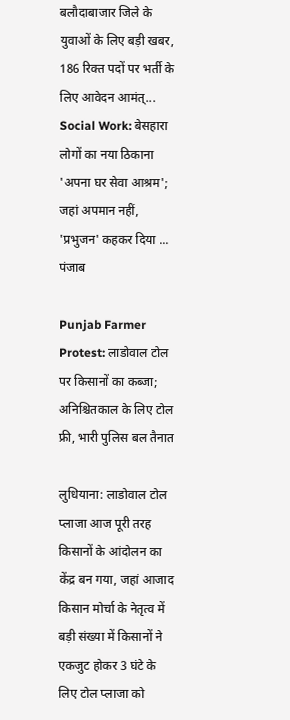बलौदाबाजार जिले के युवाओं के लिए बड़ी खबर, 186 रिक्त पदों पर भर्ती के लिए आवेदन आमंत्... Social Work: बेसहारा लोगों का नया ठिकाना 'अपना घर सेवा आश्रम'; जहां अपमान नहीं, 'प्रभुजन' कहकर दिया ...
पंजाब

Punjab Farmer Protest: लाडोवाल टोल पर किसानों का कब्जा; अनिश्चितकाल के लिए टोल फ्री, भारी पुलिस बल तैनात

लुधियाना: लाडोवाल टोल प्लाजा आज पूरी तरह किसानों के आंदोलन का केंद्र बन गया, जहां आजाद किसान मोर्चा के नेतृत्व में बड़ी संख्या में किसानों ने एकजुट होकर 3 घंटे के लिए टोल प्लाजा को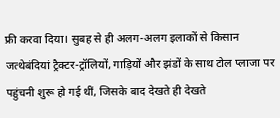फ्री करवा दिया। सुबह से ही अलग-अलग इलाकों से किसान जत्थेबंदियां ट्रैक्टर-ट्रॉलियों, गाड़ियों और झंडों के साथ टोल प्लाजा पर पहुंचनी शुरू हो गई थीं, जिसके बाद देखते ही देखते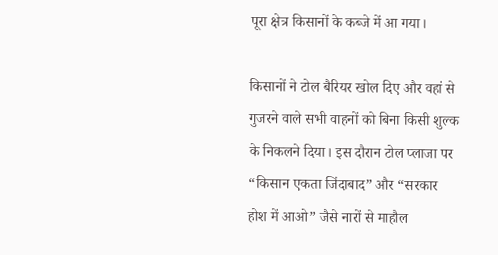पूरा क्षेत्र किसानों के कब्जे में आ गया।

किसानों ने टोल बैरियर खोल दिए और वहां से गुजरने वाले सभी वाहनों को बिना किसी शुल्क के निकलने दिया। इस दौरान टोल प्लाजा पर “किसान एकता जिंदाबाद” और “सरकार होश में आओ” जैसे नारों से माहौल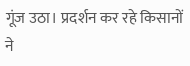गूंज उठा। प्रदर्शन कर रहे किसानों ने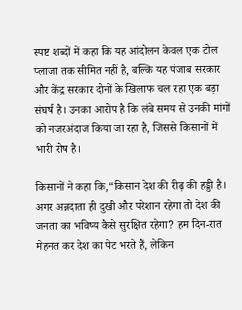स्पष्ट शब्दों में कहा कि यह आंदोलन केवल एक टोल प्लाजा तक सीमित नहीं है, बल्कि यह पंजाब सरकार और केंद्र सरकार दोनों के खिलाफ चल रहा एक बड़ा संघर्ष है। उनका आरोप है कि लंबे समय से उनकी मांगों को नजरअंदाज किया जा रहा है, जिससे किसानों में भारी रोष है।

किसानों ने कहा कि,“किसान देश की रीढ़ की हड्डी है। अगर अन्नदाता ही दुखी और परेशान रहेगा तो देश की जनता का भविष्य कैसे सुरक्षित रहेगा? हम दिन-रात मेहनत कर देश का पेट भरते हैं, लेकिन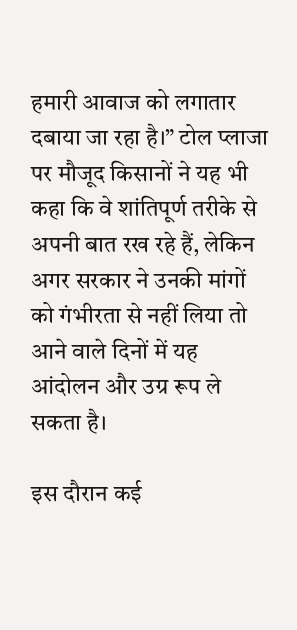हमारी आवाज को लगातार दबाया जा रहा है।” टोल प्लाजा पर मौजूद किसानों ने यह भी कहा कि वे शांतिपूर्ण तरीके से अपनी बात रख रहे हैं, लेकिन अगर सरकार ने उनकी मांगों को गंभीरता से नहीं लिया तो आने वाले दिनों में यह आंदोलन और उग्र रूप ले सकता है।

इस दौरान कई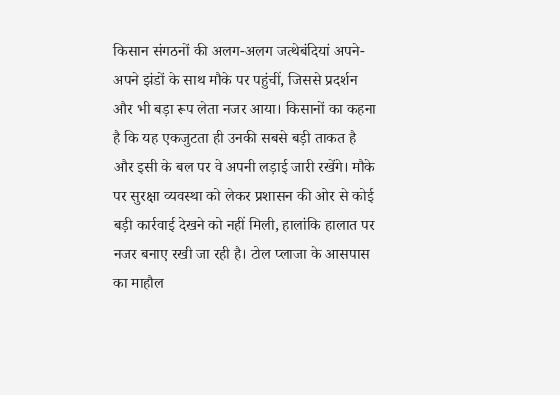किसान संगठनों की अलग-अलग जत्थेबंदियां अपने-अपने झंडों के साथ मौके पर पहुंचीं, जिससे प्रदर्शन और भी बड़ा रूप लेता नजर आया। किसानों का कहना है कि यह एकजुटता ही उनकी सबसे बड़ी ताकत है और इसी के बल पर वे अपनी लड़ाई जारी रखेंगे। मौके पर सुरक्षा व्यवस्था को लेकर प्रशासन की ओर से कोई बड़ी कार्रवाई देखने को नहीं मिली, हालांकि हालात पर नजर बनाए रखी जा रही है। टोल प्लाजा के आसपास का माहौल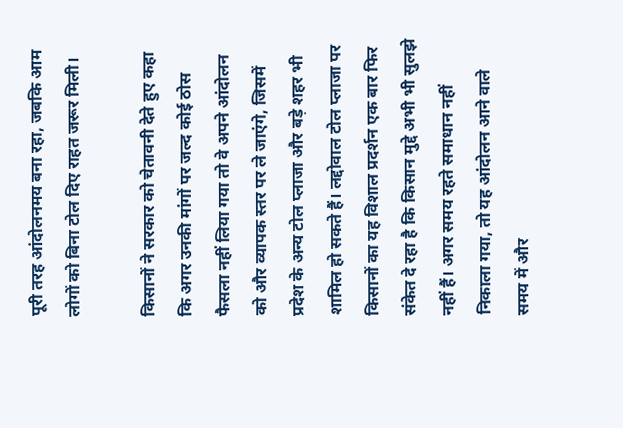पूरी तरह आंदोलनमय बना रहा, जबकि आम लोगों को बिना टोल दिए राहत जरूर मिली।

किसानों ने सरकार को चेतावनी देते हुए कहा कि अगर उनकी मांगों पर जल्द कोई ठोस फैसला नहीं लिया गया तो वे अपने आंदोलन को और व्यापक स्तर पर ले जाएंगे, जिसमें प्रदेश के अन्य टोल प्लाजा और बड़े शहर भी शामिल हो सकते हैं। लद्दोवाल टोल प्लाजा पर किसानों का यह विशाल प्रदर्शन एक बार फिर संकेत दे रहा है कि किसान मुद्दे अभी भी सुलझे नहीं हैं। अगर समय रहते समाधान नहीं निकाला गया, तो यह आंदोलन आने वाले समय में और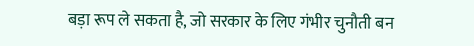बड़ा रूप ले सकता है, जो सरकार के लिए गंभीर चुनौती बन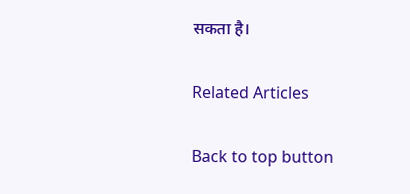सकता है।

Related Articles

Back to top button